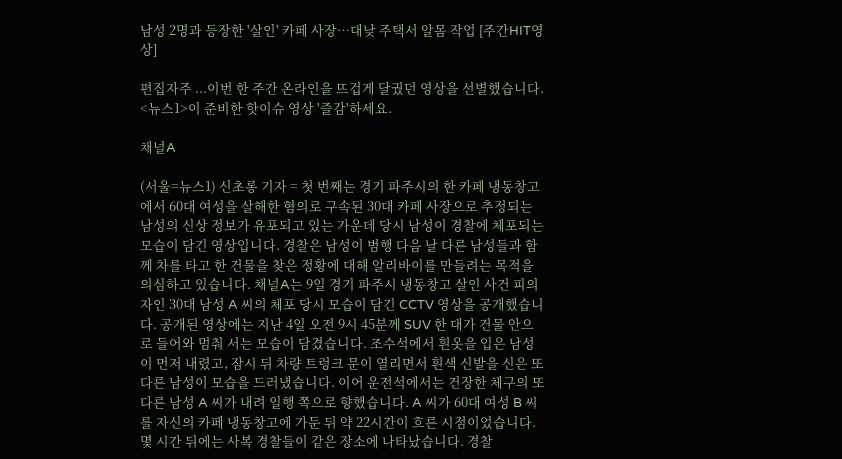남성 2명과 등장한 '살인' 카페 사장…대낮 주택서 알몸 작업 [주간HIT영상]

편집자주 ...이번 한 주간 온라인을 뜨겁게 달궜던 영상을 선별했습니다. <뉴스1>이 준비한 핫이슈 영상 '즐감'하세요.

채널A

(서울=뉴스1) 신초롱 기자 = 첫 번째는 경기 파주시의 한 카페 냉동창고에서 60대 여성을 살해한 혐의로 구속된 30대 카페 사장으로 추정되는 남성의 신상 정보가 유포되고 있는 가운데 당시 남성이 경찰에 체포되는 모습이 담긴 영상입니다. 경찰은 남성이 범행 다음 날 다른 남성들과 함께 차를 타고 한 건물을 찾은 정황에 대해 알리바이를 만들려는 목적을 의심하고 있습니다. 채널A는 9일 경기 파주시 냉동창고 살인 사건 피의자인 30대 남성 A 씨의 체포 당시 모습이 담긴 CCTV 영상을 공개했습니다. 공개된 영상에는 지난 4일 오전 9시 45분께 SUV 한 대가 건물 안으로 들어와 멈춰 서는 모습이 담겼습니다. 조수석에서 흰옷을 입은 남성이 먼저 내렸고, 잠시 뒤 차량 트렁크 문이 열리면서 흰색 신발을 신은 또 다른 남성이 모습을 드러냈습니다. 이어 운전석에서는 건장한 체구의 또 다른 남성 A 씨가 내려 일행 쪽으로 향했습니다. A 씨가 60대 여성 B 씨를 자신의 카페 냉동창고에 가둔 뒤 약 22시간이 흐른 시점이었습니다. 몇 시간 뒤에는 사복 경찰들이 같은 장소에 나타났습니다. 경찰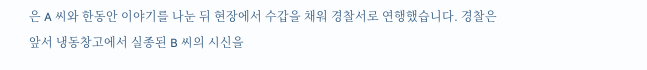은 A 씨와 한동안 이야기를 나눈 뒤 현장에서 수갑을 채워 경찰서로 연행했습니다. 경찰은 앞서 냉동창고에서 실종된 B 씨의 시신을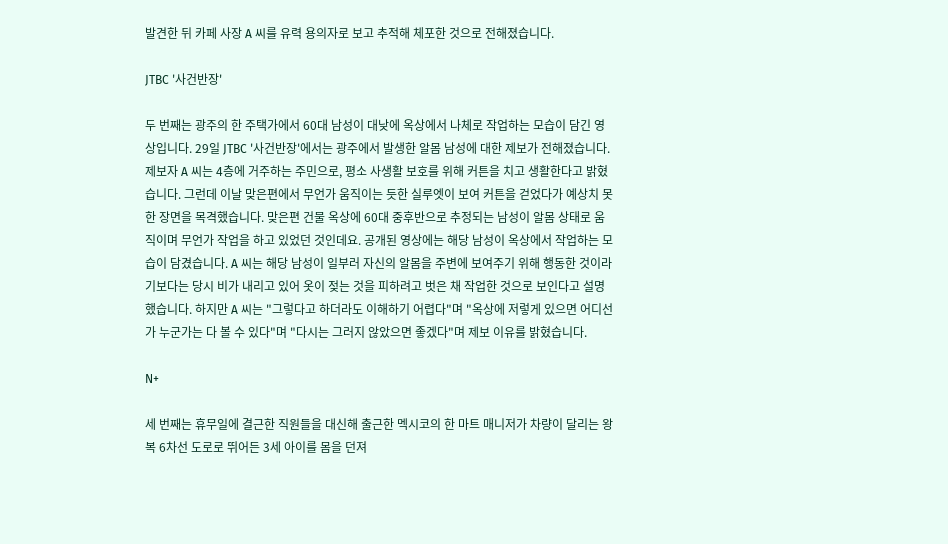발견한 뒤 카페 사장 A 씨를 유력 용의자로 보고 추적해 체포한 것으로 전해졌습니다.

JTBC '사건반장'

두 번째는 광주의 한 주택가에서 60대 남성이 대낮에 옥상에서 나체로 작업하는 모습이 담긴 영상입니다. 29일 JTBC '사건반장'에서는 광주에서 발생한 알몸 남성에 대한 제보가 전해졌습니다. 제보자 A 씨는 4층에 거주하는 주민으로, 평소 사생활 보호를 위해 커튼을 치고 생활한다고 밝혔습니다. 그런데 이날 맞은편에서 무언가 움직이는 듯한 실루엣이 보여 커튼을 걷었다가 예상치 못한 장면을 목격했습니다. 맞은편 건물 옥상에 60대 중후반으로 추정되는 남성이 알몸 상태로 움직이며 무언가 작업을 하고 있었던 것인데요. 공개된 영상에는 해당 남성이 옥상에서 작업하는 모습이 담겼습니다. A 씨는 해당 남성이 일부러 자신의 알몸을 주변에 보여주기 위해 행동한 것이라기보다는 당시 비가 내리고 있어 옷이 젖는 것을 피하려고 벗은 채 작업한 것으로 보인다고 설명했습니다. 하지만 A 씨는 "그렇다고 하더라도 이해하기 어렵다"며 "옥상에 저렇게 있으면 어디선가 누군가는 다 볼 수 있다"며 "다시는 그러지 않았으면 좋겠다"며 제보 이유를 밝혔습니다.

N+

세 번째는 휴무일에 결근한 직원들을 대신해 출근한 멕시코의 한 마트 매니저가 차량이 달리는 왕복 6차선 도로로 뛰어든 3세 아이를 몸을 던져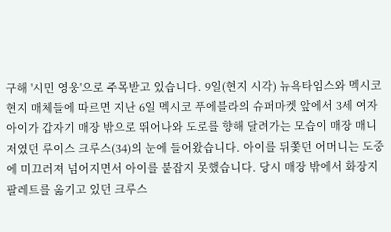구해 '시민 영웅'으로 주목받고 있습니다. 9일(현지 시각) 뉴욕타임스와 멕시코 현지 매체들에 따르면 지난 6일 멕시코 푸에블라의 슈퍼마켓 앞에서 3세 여자아이가 갑자기 매장 밖으로 뛰어나와 도로를 향해 달려가는 모습이 매장 매니저였던 루이스 크루스(34)의 눈에 들어왔습니다. 아이를 뒤쫓던 어머니는 도중에 미끄러져 넘어지면서 아이를 붙잡지 못했습니다. 당시 매장 밖에서 화장지 팔레트를 옮기고 있던 크루스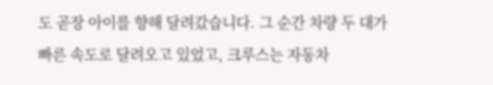도 곧장 아이를 향해 달려갔습니다. 그 순간 차량 두 대가 빠른 속도로 달려오고 있었고, 크루스는 자동차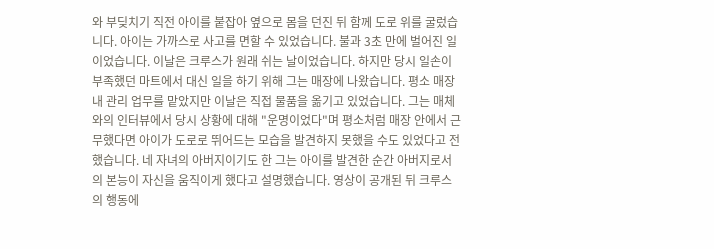와 부딪치기 직전 아이를 붙잡아 옆으로 몸을 던진 뒤 함께 도로 위를 굴렀습니다. 아이는 가까스로 사고를 면할 수 있었습니다. 불과 3초 만에 벌어진 일이었습니다. 이날은 크루스가 원래 쉬는 날이었습니다. 하지만 당시 일손이 부족했던 마트에서 대신 일을 하기 위해 그는 매장에 나왔습니다. 평소 매장 내 관리 업무를 맡았지만 이날은 직접 물품을 옮기고 있었습니다. 그는 매체와의 인터뷰에서 당시 상황에 대해 "운명이었다"며 평소처럼 매장 안에서 근무했다면 아이가 도로로 뛰어드는 모습을 발견하지 못했을 수도 있었다고 전했습니다. 네 자녀의 아버지이기도 한 그는 아이를 발견한 순간 아버지로서의 본능이 자신을 움직이게 했다고 설명했습니다. 영상이 공개된 뒤 크루스의 행동에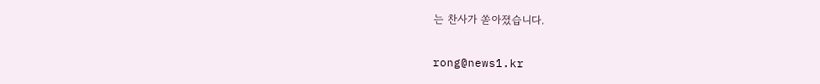는 찬사가 쏟아졌습니다.

rong@news1.kr